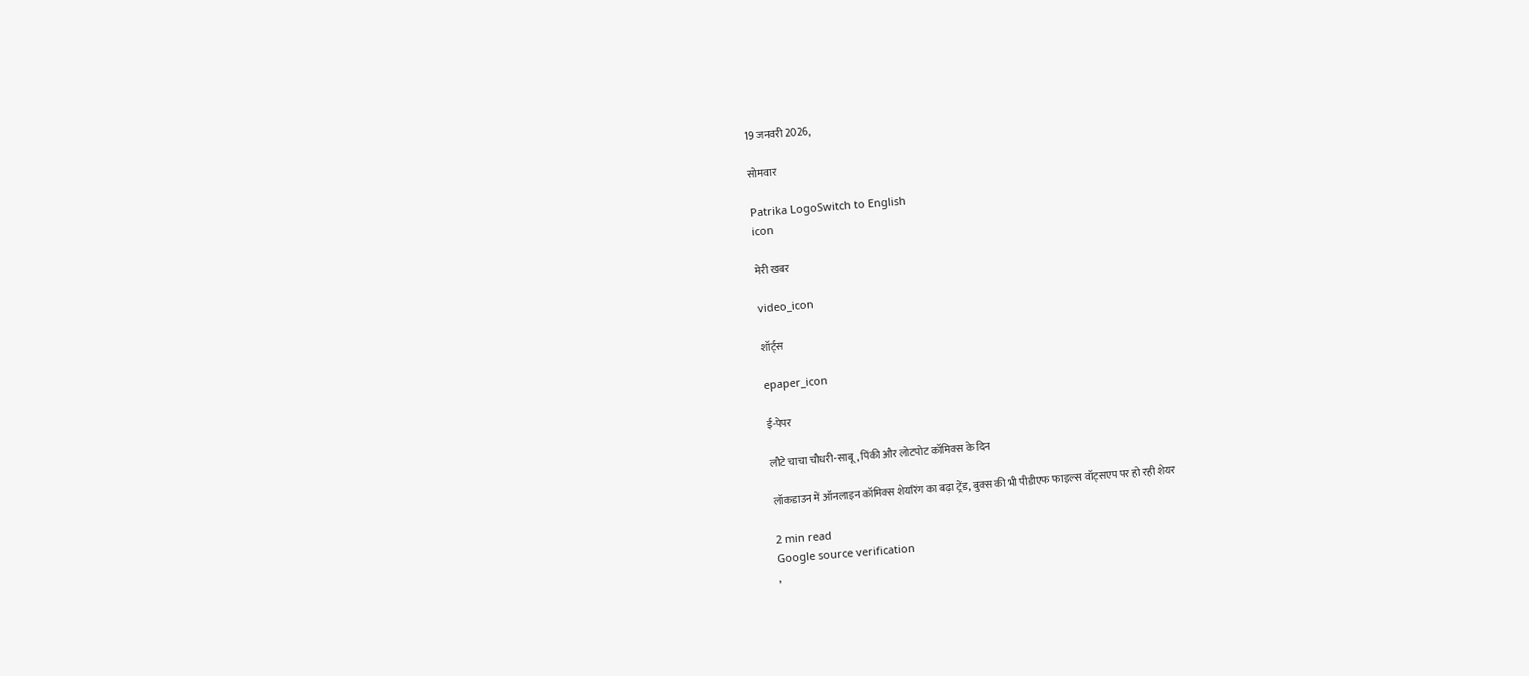19 जनवरी 2026,

सोमवार

Patrika LogoSwitch to English
icon

मेरी खबर

video_icon

शॉर्ट्स

epaper_icon

ई-पेपर

लौटे चाचा चौधरी-साबू, पिंकी और लोटपोट कॉमिक्स के दिन

लॉकडाउन में ऑनलाइन कॉमिक्स शेयरिंग का बढ़ा ट्रेंड, बुक्स की भी पीडीएफ फाइल्स वॉट्सएप पर हो रही शेयर

2 min read
Google source verification
,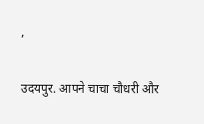,

उदयपुर. आपने चाचा चौधरी और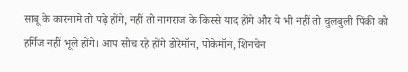साबू के कारनामे तो पढ़े होंगे, नहीं तो नागराज के किस्से याद होंगे और ये भी नहीं तो चुलबुली पिंकी को हर्गिज नहीं भूले होंगे। आप सोच रहे होंगे डोरेमॉन, पोकेमॉन, शिनचेन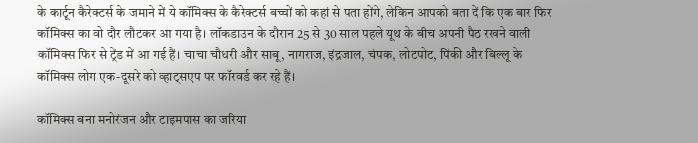के कार्टून कैरेक्टर्स के जमाने में ये कॉमिक्स के कैरेक्टर्स बच्चों को कहां से पता होंगे, लेकिन आपको बता दें कि एक बार फिर कॉमिक्स का वो दौर लौटकर आ गया है। लॉकडाउन के दौरान 25 से 30 साल पहले यूथ के बीच अपनी पैठ रखने वाली कॉमिक्स फिर से ट्रेंड में आ गई हैं। चाचा चौधरी और साबू, नागराज, इंद्रजाल, चंपक, लोटपोट, पिंकी और बिल्लू के कॉमिक्स लोग एक-दूसरे को व्हाट्सएप पर फॉरवर्ड कर रहे हैं।

कॉमिक्स बना मनोरंजन और टाइमपास का जरिया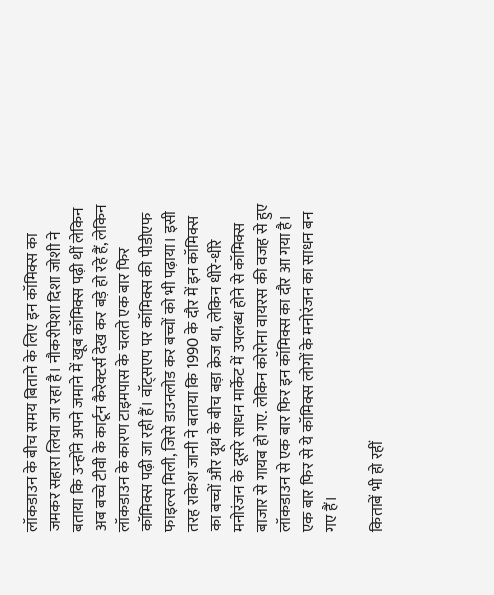लॉकडाउन के बीच समय बिताने के लिए इन कॉमिक्स का जमकर सहारा लिया जा रहा है। नौकरीपेशा दिशा जोशी ने बताया कि उन्होंने अपने जमाने में खूब कॉमिक्स पढ़ी थीं लेकिन अब बच्चे टीवी के कार्टून कैरेक्टर्स देख कर बड़े हो रहे हैं, लेकिन लॉकडाउन के कारण टाइमपास के चलते एक बार फिर कॉमिक्स पढ़ी जा रही हैं। वॉट्सएप पर कॉमिक्स की पीडीएफ फाइल्स मिली, जिसे डाउनलोड कर बच्चों को भी पढ़ाया। इसी तरह राकेश जानी ने बताया कि 1990 के दौर में इन कॉमिक्स का बच्चों और यूथ के बीच बड़ा क्रेज था, लेकिन धीरे-धीरे मनोरंजन के दूसरे साधन मार्केट में उपलब्ध होने से कॉमिक्स बाजार से गायब हो गए. लेकिन कोरोना वायरस की वजह से हुए लॉकडाउन से एक बार फिर इन कॉमिक्स का दौर आ गया है। एक बार फिर से ये कॉमिक्स लोगों के मनोरंजन का साधन बन गए हैं।

किताबें भी हो रहीं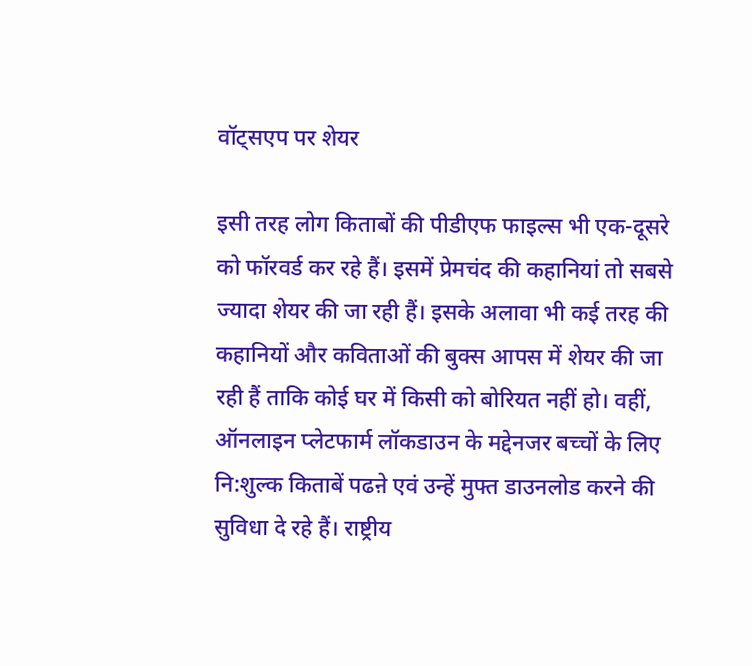वॉट्सएप पर शेयर

इसी तरह लोग किताबों की पीडीएफ फाइल्स भी एक-दूसरे को फॉरवर्ड कर रहे हैं। इसमें प्रेमचंद की कहानियां तो सबसे ज्यादा शेयर की जा रही हैं। इसके अलावा भी कई तरह की कहानियों और कविताओं की बुक्स आपस में शेयर की जा रही हैं ताकि कोई घर में किसी को बोरियत नहीं हो। वहीं, ऑनलाइन प्लेटफार्म लॉकडाउन के मद्देनजर बच्चों के लिए नि:शुल्क किताबें पढऩे एवं उन्हें मुफ्त डाउनलोड करने की सुविधा दे रहे हैं। राष्ट्रीय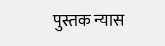पुस्तक न्यास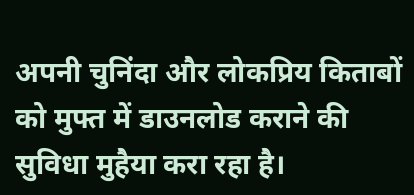अपनी चुनिंदा और लोकप्रिय किताबों को मुफ्त में डाउनलोड कराने की सुविधा मुहैया करा रहा है।